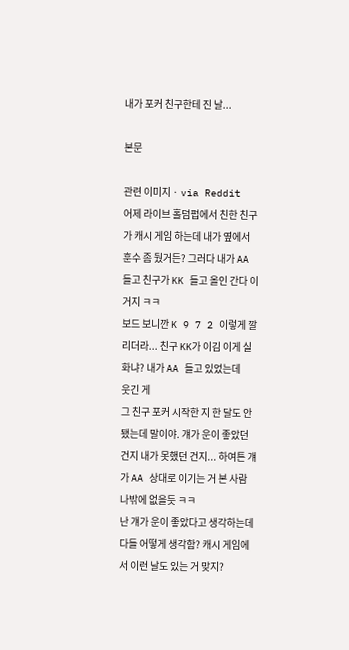내가 포커 친구한테 진 날...

본문

관련 이미지 · via Reddit
어제 라이브 홀덤펍에서 친한 친구가 캐시 게임 하는데 내가 옆에서 훈수 좀 뒀거든? 그러다 내가 AA 들고 친구가 KK 들고 올인 간다 이거지 ㅋㅋ
보드 보니깐 K 9 7 2 이렇게 깔리더라... 친구 KK가 이김 이게 실화냐? 내가 AA 들고 있었는데
웃긴 게
그 친구 포커 시작한 지 한 달도 안 됐는데 말이야. 걔가 운이 좋았던 건지 내가 못했던 건지... 하여튼 걔가 AA 상대로 이기는 거 본 사람 나밖에 없을듯 ㅋㅋ
난 걔가 운이 좋았다고 생각하는데 다들 어떻게 생각함? 캐시 게임에서 이런 날도 있는 거 맞지?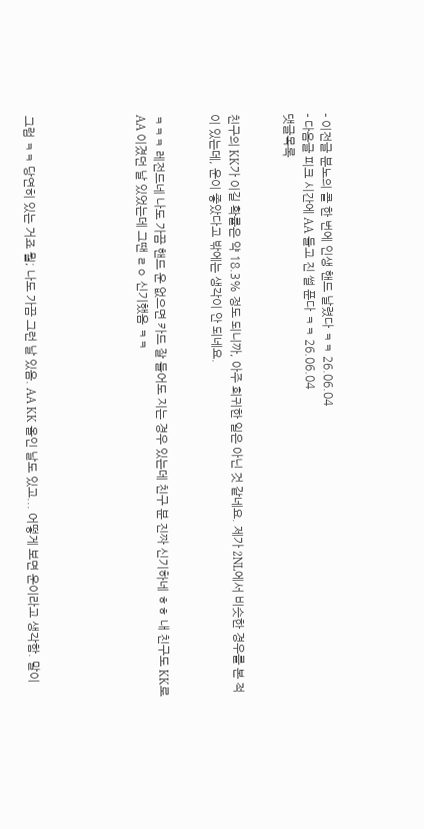- 이전글 분노의 콜 한 번에 인생 핸드 날렸다 ㅋㅋ 26.06.04
- 다음글 피크 시간에 AA 들고 진 썰 푼다 ㅋㅋ 26.06.04
댓글목록


친구의 KK가 이길 확률은 약 18.3% 정도 되니까, 아주 희귀한 일은 아닌 것 같네요. 제가 2NL에서 비슷한 경우를 본 적이 있는데, 운이 좋았다고 밖에는 생각이 안 되네요.


ㅋㅋㅋ 레전드네 나도 가끔 핸드 운 없으면 카드 잘 들어도 지는 경우 있는데 친구 분 진짜 신기하네 ㅎㅎ 내 친구도 KK로 AA 이겼던 날 있었는데 그땐 ㄹㅇ 신기했음 ㅋㅋ





그럼 ㅋㅋ 당연히 있는 거죠 뭘; 나도 가끔 그런 날 있음. AA KK 올인 날도 있고... 어떻게 보면 운이라고 생각함. 말이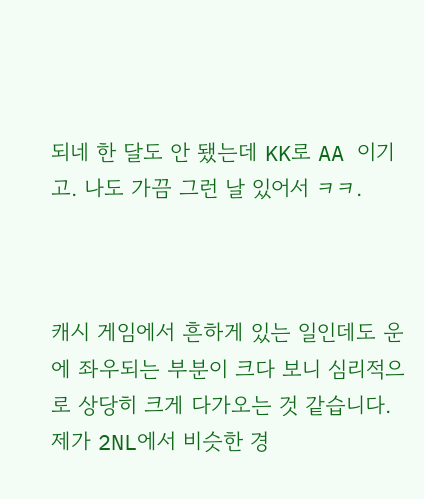되네 한 달도 안 됐는데 KK로 AA 이기고. 나도 가끔 그런 날 있어서 ㅋㅋ.



캐시 게임에서 흔하게 있는 일인데도 운에 좌우되는 부분이 크다 보니 심리적으로 상당히 크게 다가오는 것 같습니다. 제가 2NL에서 비슷한 경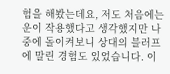험을 해봤는데요, 저도 처음에는 운이 작용했다고 생각했지만 나중에 돌이켜보니 상대의 블러프에 말린 경험도 있었습니다. 이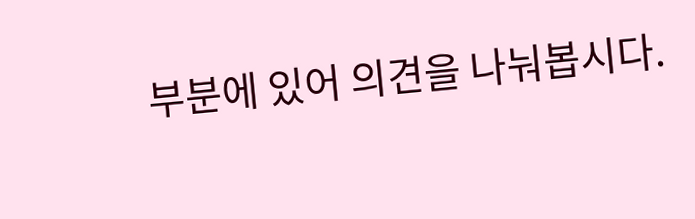부분에 있어 의견을 나눠봅시다.